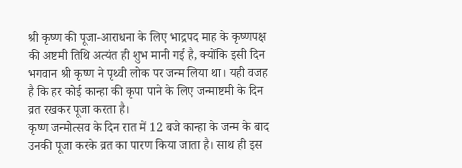श्री कृष्ण की पूजा-आराधना के लिए भाद्रपद माह के कृष्णपक्ष की अष्टमी तिथि अत्यंत ही शुभ मानी गई है, क्योंकि इसी दिन भगवान श्री कृष्ण ने पृथ्वी लोक पर जन्म लिया था। यही वजह है कि हर कोई कान्हा की कृपा पाने के लिए जन्माष्टमी के दिन व्रत रखकर पूजा करता है।
कृष्ण जन्मोत्सव के दिन रात में 12 बजे कान्हा के जन्म के बाद उनकी पूजा करके व्रत का पारण किया जाता है। साथ ही इस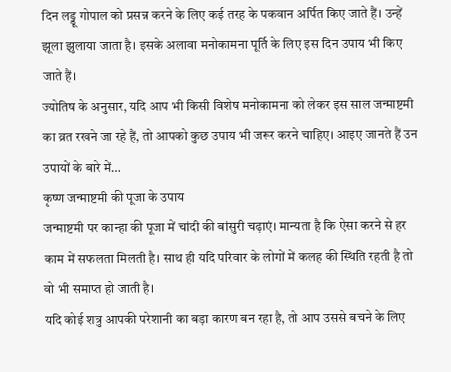दिन लड्डू गोपाल को प्रसन्न करने के लिए कई तरह के पकवान अर्पित किए जाते हैं। उन्हें झूला झुलाया जाता है। इसके अलावा मनोकामना पूर्ति के लिए इस दिन उपाय भी किए जाते हैं।
ज्योतिष के अनुसार, यदि आप भी किसी विशेष मनोकामना को लेकर इस साल जन्माष्टमी का व्रत रखने जा रहे हैं, तो आपको कुछ उपाय भी जरूर करने चाहिए। आइए जानते हैं उन उपायों के बारे में…
कृष्ण जन्माष्टमी की पूजा के उपाय
जन्माष्टमी पर कान्हा की पूजा में चांदी की बांसुरी चढ़ाएं। मान्यता है कि ऐसा करने से हर काम में सफलता मिलती है। साथ ही यदि परिवार के लोगों में कलह की स्थिति रहती है तो वो भी समाप्त हो जाती है।
यदि कोई शत्रु आपकी परेशानी का बड़ा कारण बन रहा है, तो आप उससे बचने के लिए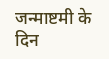जन्माष्टमी के दिन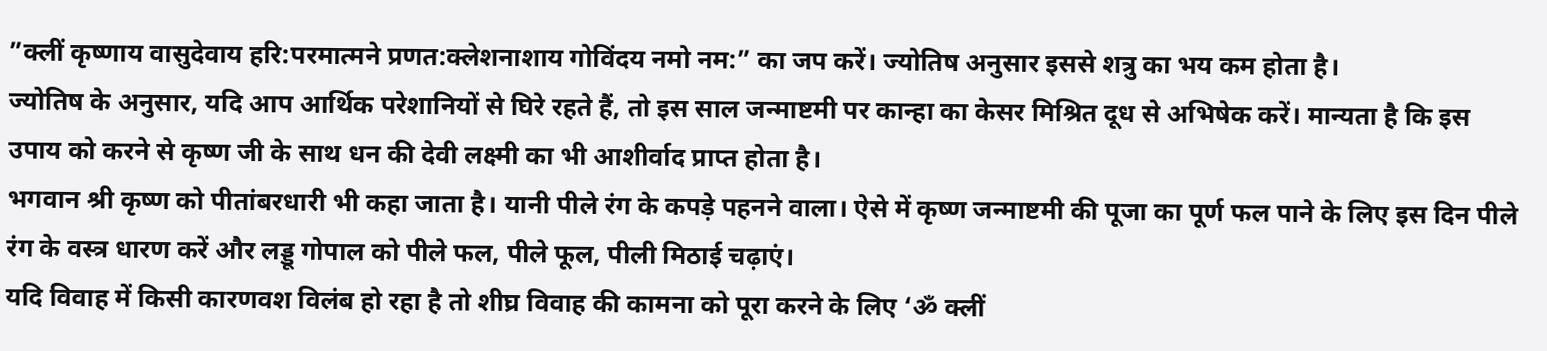”क्लीं कृष्णाय वासुदेवाय हरि:परमात्मने प्रणत:क्लेशनाशाय गोविंदय नमो नम:” का जप करें। ज्योतिष अनुसार इससे शत्रु का भय कम होता है।
ज्योतिष के अनुसार, यदि आप आर्थिक परेशानियों से घिरे रहते हैं, तो इस साल जन्माष्टमी पर कान्हा का केसर मिश्रित दूध से अभिषेक करें। मान्यता है कि इस उपाय को करने से कृष्ण जी के साथ धन की देवी लक्ष्मी का भी आशीर्वाद प्राप्त होता है।
भगवान श्री कृष्ण को पीतांबरधारी भी कहा जाता है। यानी पीले रंग के कपड़े पहनने वाला। ऐसे में कृष्ण जन्माष्टमी की पूजा का पूर्ण फल पाने के लिए इस दिन पीले रंग के वस्त्र धारण करें और लड्डू गोपाल को पीले फल, पीले फूल, पीली मिठाई चढ़ाएं।
यदि विवाह में किसी कारणवश विलंब हो रहा है तो शीघ्र विवाह की कामना को पूरा करने के लिए ‘ॐ क्लीं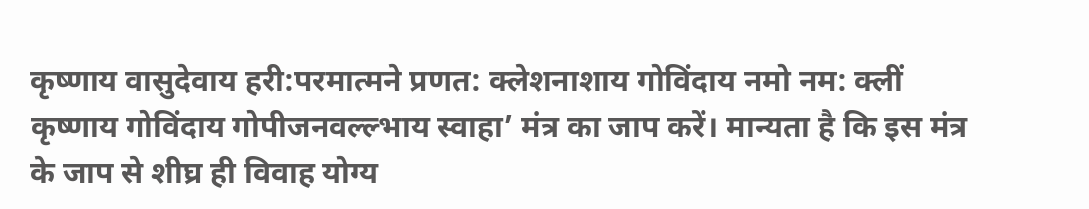कृष्णाय वासुदेवाय हरी:परमात्मने प्रणत: क्लेशनाशाय गोविंदाय नमो नम: क्लीं कृष्णाय गोविंदाय गोपीजनवल्ल्भाय स्वाहा’ मंत्र का जाप करें। मान्यता है कि इस मंत्र के जाप से शीघ्र ही विवाह योग्य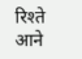रिश्ते आने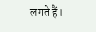लगते हैं।